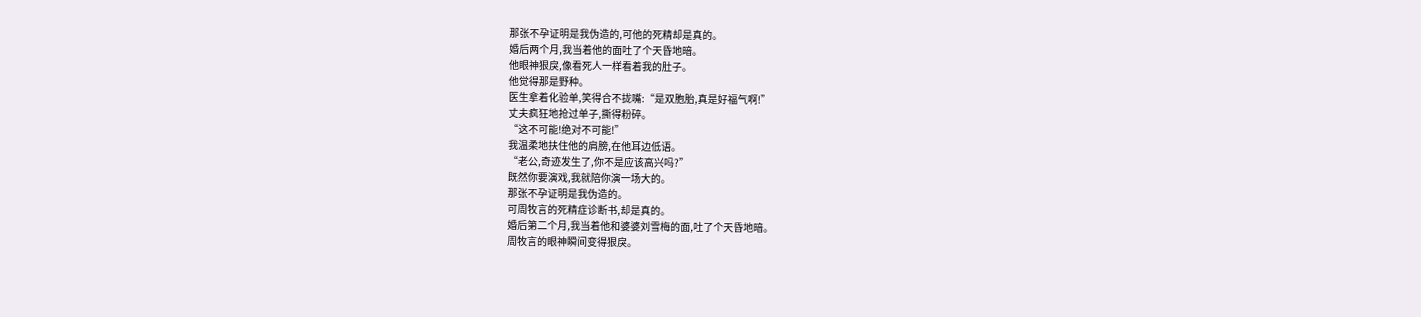那张不孕证明是我伪造的,可他的死精却是真的。
婚后两个月,我当着他的面吐了个天昏地暗。
他眼神狠戾,像看死人一样看着我的肚子。
他觉得那是野种。
医生拿着化验单,笑得合不拢嘴:“是双胞胎,真是好福气啊!”
丈夫疯狂地抢过单子,撕得粉碎。
“这不可能!绝对不可能!”
我温柔地扶住他的肩膀,在他耳边低语。
“老公,奇迹发生了,你不是应该高兴吗?”
既然你要演戏,我就陪你演一场大的。
那张不孕证明是我伪造的。
可周牧言的死精症诊断书,却是真的。
婚后第二个月,我当着他和婆婆刘雪梅的面,吐了个天昏地暗。
周牧言的眼神瞬间变得狠戾。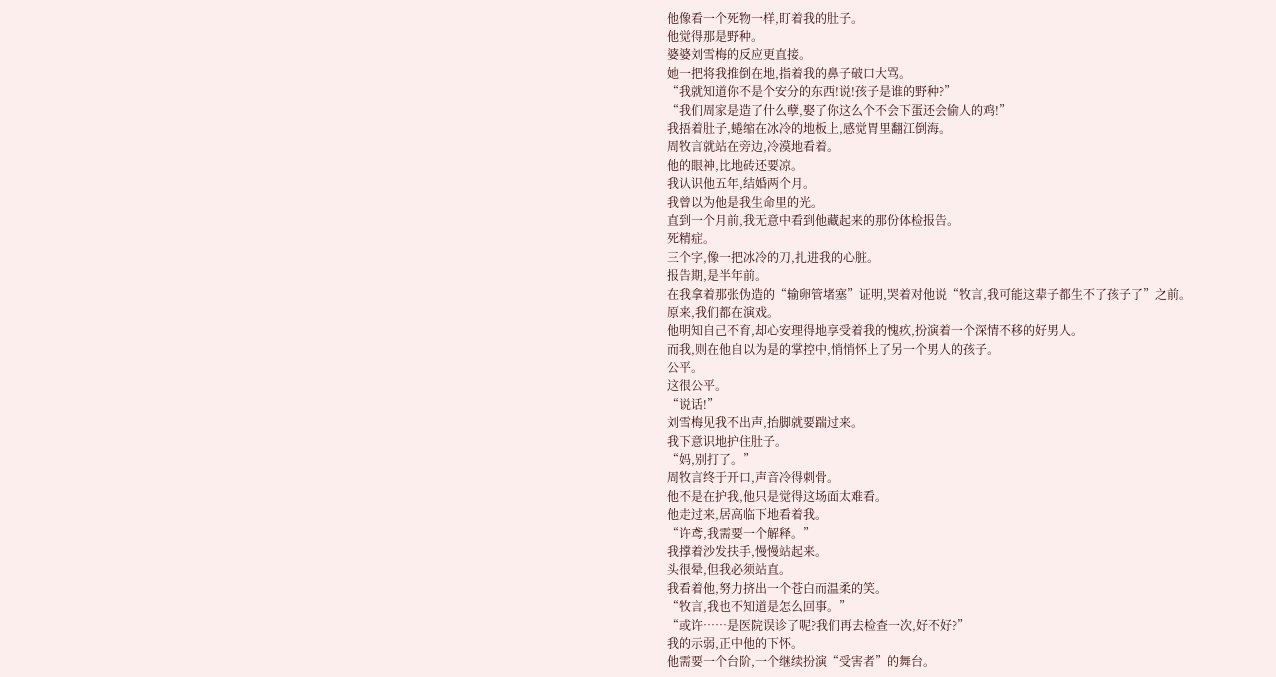他像看一个死物一样,盯着我的肚子。
他觉得那是野种。
婆婆刘雪梅的反应更直接。
她一把将我推倒在地,指着我的鼻子破口大骂。
“我就知道你不是个安分的东西!说!孩子是谁的野种?”
“我们周家是造了什么孽,娶了你这么个不会下蛋还会偷人的鸡!”
我捂着肚子,蜷缩在冰冷的地板上,感觉胃里翻江倒海。
周牧言就站在旁边,冷漠地看着。
他的眼神,比地砖还要凉。
我认识他五年,结婚两个月。
我曾以为他是我生命里的光。
直到一个月前,我无意中看到他藏起来的那份体检报告。
死精症。
三个字,像一把冰冷的刀,扎进我的心脏。
报告期,是半年前。
在我拿着那张伪造的“输卵管堵塞”证明,哭着对他说“牧言,我可能这辈子都生不了孩子了”之前。
原来,我们都在演戏。
他明知自己不育,却心安理得地享受着我的愧疚,扮演着一个深情不移的好男人。
而我,则在他自以为是的掌控中,悄悄怀上了另一个男人的孩子。
公平。
这很公平。
“说话!”
刘雪梅见我不出声,抬脚就要踹过来。
我下意识地护住肚子。
“妈,别打了。”
周牧言终于开口,声音冷得刺骨。
他不是在护我,他只是觉得这场面太难看。
他走过来,居高临下地看着我。
“许鸢,我需要一个解释。”
我撑着沙发扶手,慢慢站起来。
头很晕,但我必须站直。
我看着他,努力挤出一个苍白而温柔的笑。
“牧言,我也不知道是怎么回事。”
“或许……是医院误诊了呢?我们再去检查一次,好不好?”
我的示弱,正中他的下怀。
他需要一个台阶,一个继续扮演“受害者”的舞台。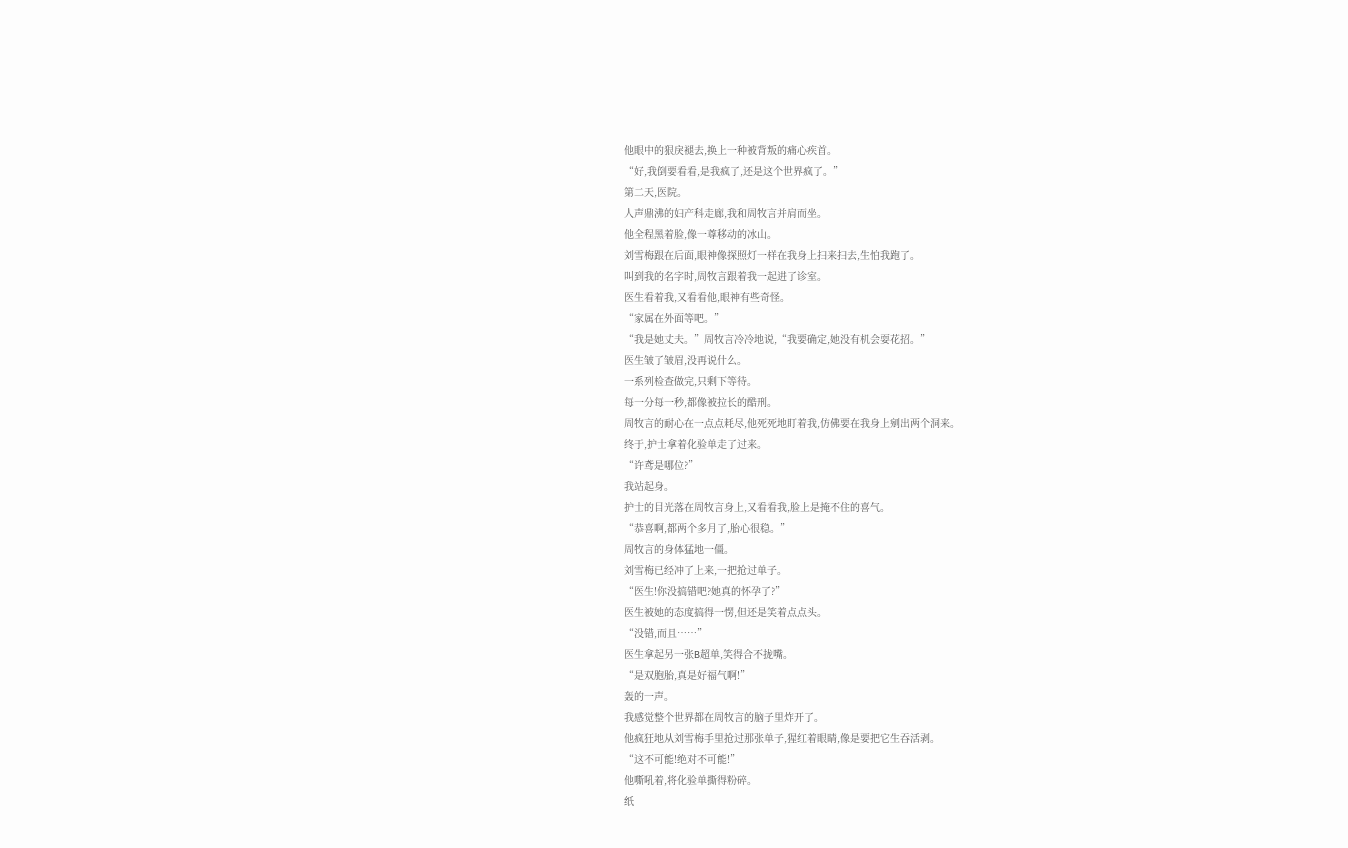他眼中的狠戾褪去,换上一种被背叛的痛心疾首。
“好,我倒要看看,是我疯了,还是这个世界疯了。”
第二天,医院。
人声鼎沸的妇产科走廊,我和周牧言并肩而坐。
他全程黑着脸,像一尊移动的冰山。
刘雪梅跟在后面,眼神像探照灯一样在我身上扫来扫去,生怕我跑了。
叫到我的名字时,周牧言跟着我一起进了诊室。
医生看着我,又看看他,眼神有些奇怪。
“家属在外面等吧。”
“我是她丈夫。”周牧言冷冷地说,“我要确定,她没有机会耍花招。”
医生皱了皱眉,没再说什么。
一系列检查做完,只剩下等待。
每一分每一秒,都像被拉长的酷刑。
周牧言的耐心在一点点耗尽,他死死地盯着我,仿佛要在我身上剜出两个洞来。
终于,护士拿着化验单走了过来。
“许鸢是哪位?”
我站起身。
护士的目光落在周牧言身上,又看看我,脸上是掩不住的喜气。
“恭喜啊,都两个多月了,胎心很稳。”
周牧言的身体猛地一僵。
刘雪梅已经冲了上来,一把抢过单子。
“医生!你没搞错吧?她真的怀孕了?”
医生被她的态度搞得一愣,但还是笑着点点头。
“没错,而且……”
医生拿起另一张B超单,笑得合不拢嘴。
“是双胞胎,真是好福气啊!”
轰的一声。
我感觉整个世界都在周牧言的脑子里炸开了。
他疯狂地从刘雪梅手里抢过那张单子,猩红着眼睛,像是要把它生吞活剥。
“这不可能!绝对不可能!”
他嘶吼着,将化验单撕得粉碎。
纸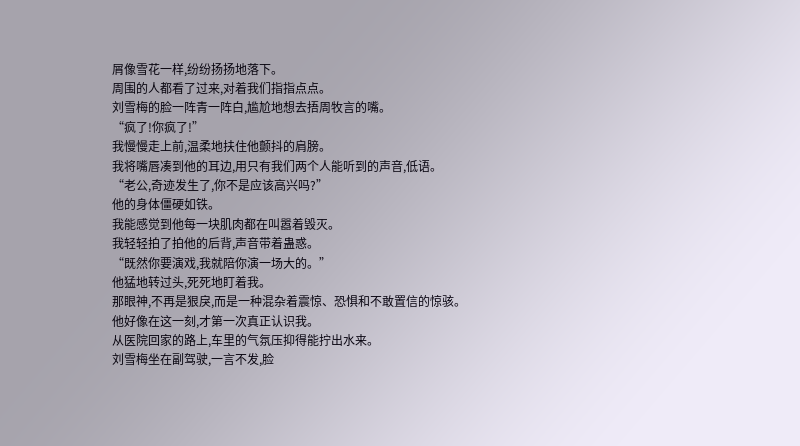屑像雪花一样,纷纷扬扬地落下。
周围的人都看了过来,对着我们指指点点。
刘雪梅的脸一阵青一阵白,尴尬地想去捂周牧言的嘴。
“疯了!你疯了!”
我慢慢走上前,温柔地扶住他颤抖的肩膀。
我将嘴唇凑到他的耳边,用只有我们两个人能听到的声音,低语。
“老公,奇迹发生了,你不是应该高兴吗?”
他的身体僵硬如铁。
我能感觉到他每一块肌肉都在叫嚣着毁灭。
我轻轻拍了拍他的后背,声音带着蛊惑。
“既然你要演戏,我就陪你演一场大的。”
他猛地转过头,死死地盯着我。
那眼神,不再是狠戾,而是一种混杂着震惊、恐惧和不敢置信的惊骇。
他好像在这一刻,才第一次真正认识我。
从医院回家的路上,车里的气氛压抑得能拧出水来。
刘雪梅坐在副驾驶,一言不发,脸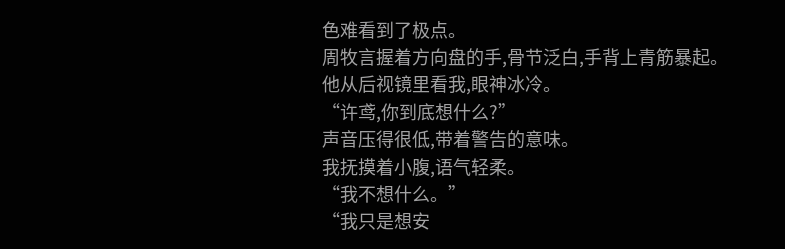色难看到了极点。
周牧言握着方向盘的手,骨节泛白,手背上青筋暴起。
他从后视镜里看我,眼神冰冷。
“许鸢,你到底想什么?”
声音压得很低,带着警告的意味。
我抚摸着小腹,语气轻柔。
“我不想什么。”
“我只是想安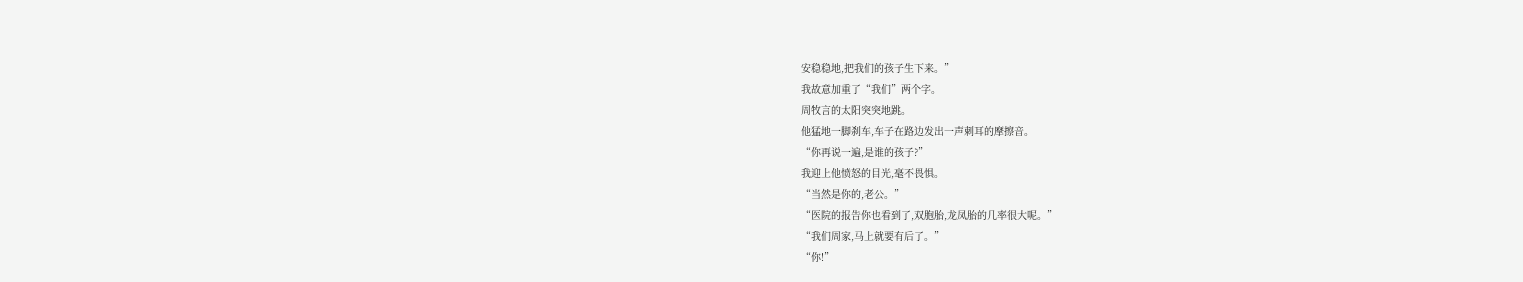安稳稳地,把我们的孩子生下来。”
我故意加重了“我们”两个字。
周牧言的太阳突突地跳。
他猛地一脚刹车,车子在路边发出一声刺耳的摩擦音。
“你再说一遍,是谁的孩子?”
我迎上他愤怒的目光,毫不畏惧。
“当然是你的,老公。”
“医院的报告你也看到了,双胞胎,龙凤胎的几率很大呢。”
“我们周家,马上就要有后了。”
“你!”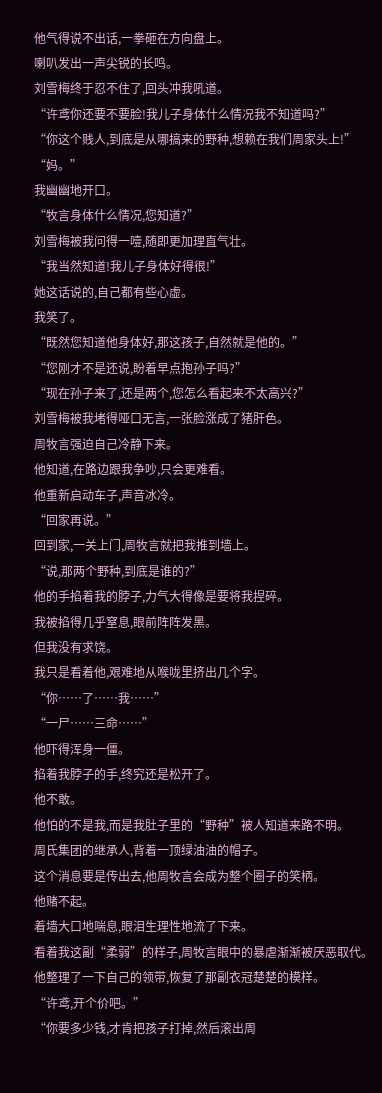他气得说不出话,一拳砸在方向盘上。
喇叭发出一声尖锐的长鸣。
刘雪梅终于忍不住了,回头冲我吼道。
“许鸢你还要不要脸!我儿子身体什么情况我不知道吗?”
“你这个贱人,到底是从哪搞来的野种,想赖在我们周家头上!”
“妈。”
我幽幽地开口。
“牧言身体什么情况,您知道?”
刘雪梅被我问得一噎,随即更加理直气壮。
“我当然知道!我儿子身体好得很!”
她这话说的,自己都有些心虚。
我笑了。
“既然您知道他身体好,那这孩子,自然就是他的。”
“您刚才不是还说,盼着早点抱孙子吗?”
“现在孙子来了,还是两个,您怎么看起来不太高兴?”
刘雪梅被我堵得哑口无言,一张脸涨成了猪肝色。
周牧言强迫自己冷静下来。
他知道,在路边跟我争吵,只会更难看。
他重新启动车子,声音冰冷。
“回家再说。”
回到家,一关上门,周牧言就把我推到墙上。
“说,那两个野种,到底是谁的?”
他的手掐着我的脖子,力气大得像是要将我捏碎。
我被掐得几乎窒息,眼前阵阵发黑。
但我没有求饶。
我只是看着他,艰难地从喉咙里挤出几个字。
“你……了……我……”
“一尸……三命……”
他吓得浑身一僵。
掐着我脖子的手,终究还是松开了。
他不敢。
他怕的不是我,而是我肚子里的“野种”被人知道来路不明。
周氏集团的继承人,背着一顶绿油油的帽子。
这个消息要是传出去,他周牧言会成为整个圈子的笑柄。
他赌不起。
着墙大口地喘息,眼泪生理性地流了下来。
看着我这副“柔弱”的样子,周牧言眼中的暴虐渐渐被厌恶取代。
他整理了一下自己的领带,恢复了那副衣冠楚楚的模样。
“许鸢,开个价吧。”
“你要多少钱,才肯把孩子打掉,然后滚出周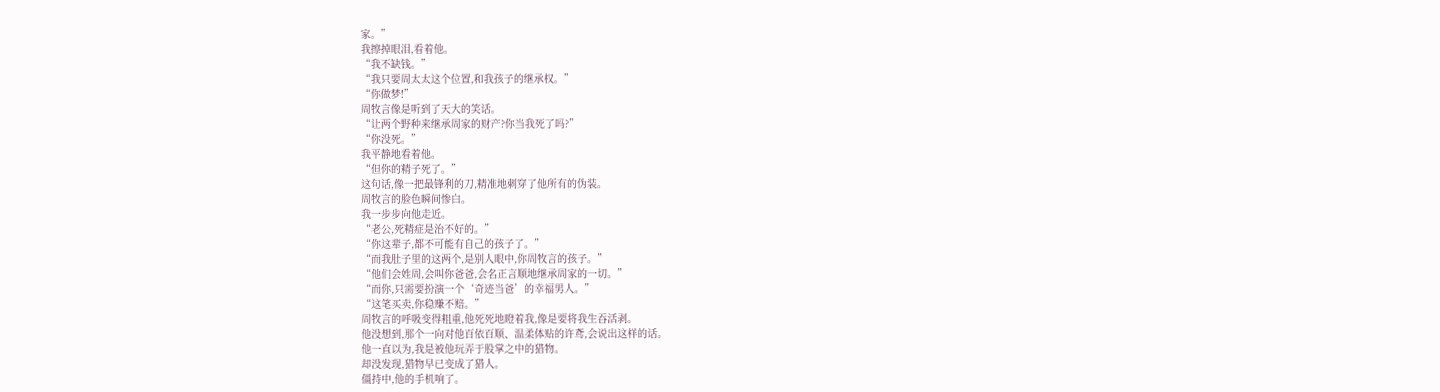家。”
我擦掉眼泪,看着他。
“我不缺钱。”
“我只要周太太这个位置,和我孩子的继承权。”
“你做梦!”
周牧言像是听到了天大的笑话。
“让两个野种来继承周家的财产?你当我死了吗?”
“你没死。”
我平静地看着他。
“但你的精子死了。”
这句话,像一把最锋利的刀,精准地刺穿了他所有的伪装。
周牧言的脸色瞬间惨白。
我一步步向他走近。
“老公,死精症是治不好的。”
“你这辈子,都不可能有自己的孩子了。”
“而我肚子里的这两个,是别人眼中,你周牧言的孩子。”
“他们会姓周,会叫你爸爸,会名正言顺地继承周家的一切。”
“而你,只需要扮演一个‘奇迹当爸’的幸福男人。”
“这笔买卖,你稳赚不赔。”
周牧言的呼吸变得粗重,他死死地瞪着我,像是要将我生吞活剥。
他没想到,那个一向对他百依百顺、温柔体贴的许鸢,会说出这样的话。
他一直以为,我是被他玩弄于股掌之中的猎物。
却没发现,猎物早已变成了猎人。
僵持中,他的手机响了。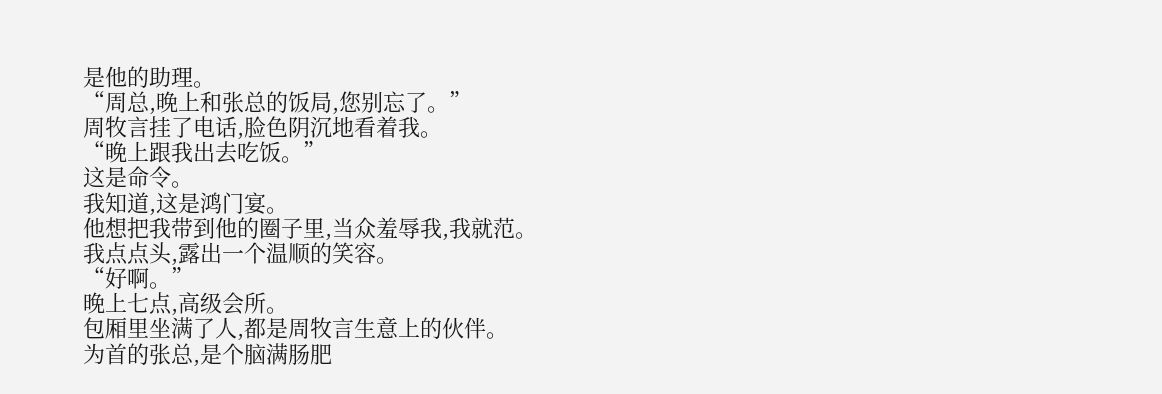是他的助理。
“周总,晚上和张总的饭局,您别忘了。”
周牧言挂了电话,脸色阴沉地看着我。
“晚上跟我出去吃饭。”
这是命令。
我知道,这是鸿门宴。
他想把我带到他的圈子里,当众羞辱我,我就范。
我点点头,露出一个温顺的笑容。
“好啊。”
晚上七点,高级会所。
包厢里坐满了人,都是周牧言生意上的伙伴。
为首的张总,是个脑满肠肥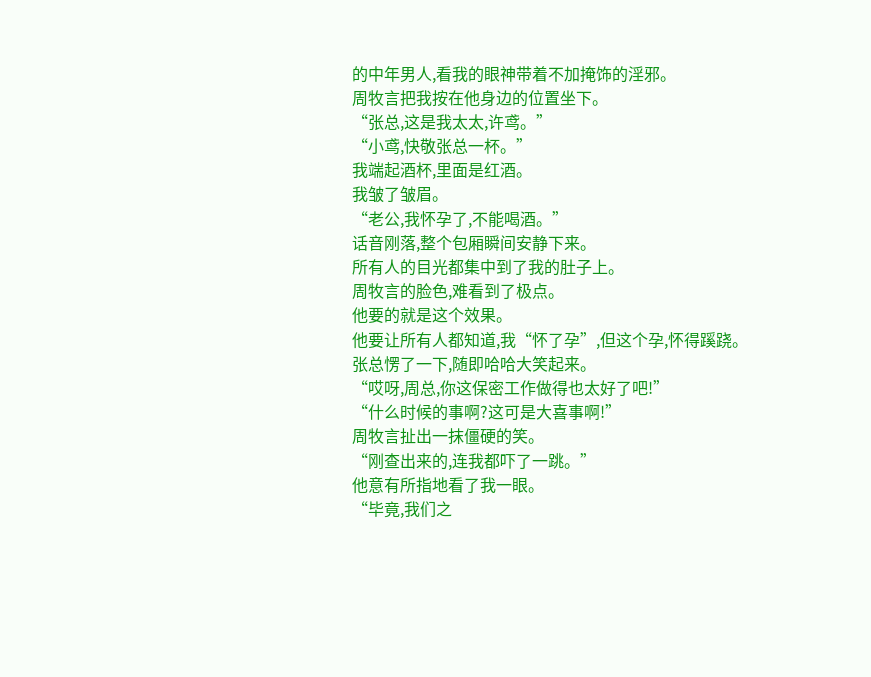的中年男人,看我的眼神带着不加掩饰的淫邪。
周牧言把我按在他身边的位置坐下。
“张总,这是我太太,许鸢。”
“小鸢,快敬张总一杯。”
我端起酒杯,里面是红酒。
我皱了皱眉。
“老公,我怀孕了,不能喝酒。”
话音刚落,整个包厢瞬间安静下来。
所有人的目光都集中到了我的肚子上。
周牧言的脸色,难看到了极点。
他要的就是这个效果。
他要让所有人都知道,我“怀了孕”,但这个孕,怀得蹊跷。
张总愣了一下,随即哈哈大笑起来。
“哎呀,周总,你这保密工作做得也太好了吧!”
“什么时候的事啊?这可是大喜事啊!”
周牧言扯出一抹僵硬的笑。
“刚查出来的,连我都吓了一跳。”
他意有所指地看了我一眼。
“毕竟,我们之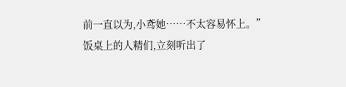前一直以为,小鸢她……不太容易怀上。”
饭桌上的人精们,立刻听出了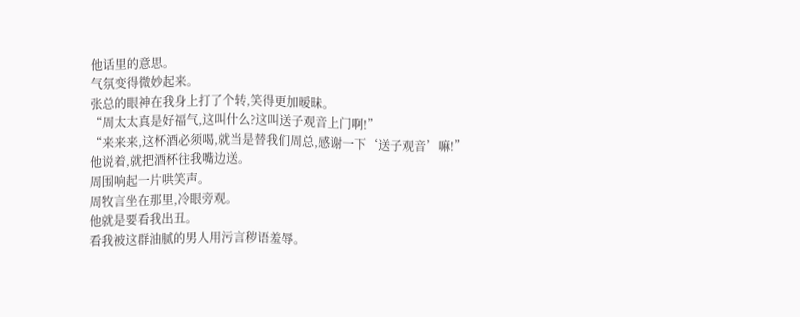他话里的意思。
气氛变得微妙起来。
张总的眼神在我身上打了个转,笑得更加暧昧。
“周太太真是好福气,这叫什么?这叫送子观音上门啊!”
“来来来,这杯酒必须喝,就当是替我们周总,感谢一下‘送子观音’嘛!”
他说着,就把酒杯往我嘴边送。
周围响起一片哄笑声。
周牧言坐在那里,冷眼旁观。
他就是要看我出丑。
看我被这群油腻的男人用污言秽语羞辱。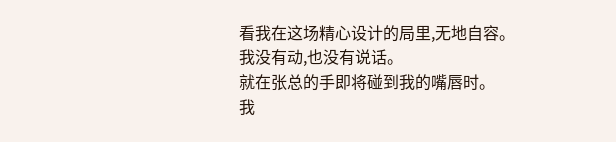看我在这场精心设计的局里,无地自容。
我没有动,也没有说话。
就在张总的手即将碰到我的嘴唇时。
我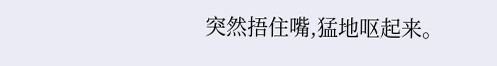突然捂住嘴,猛地呕起来。